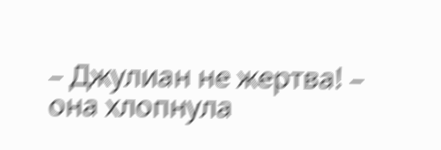– Джулиан не жертва! – она хлопнула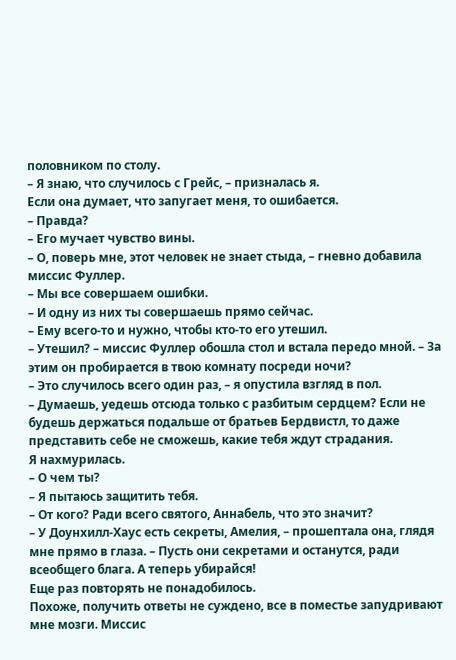половником по столу.
– Я знаю, что случилось с Грейс, – призналась я.
Если она думает, что запугает меня, то ошибается.
– Правда?
– Его мучает чувство вины.
– О, поверь мне, этот человек не знает стыда, – гневно добавила миссис Фуллер.
– Мы все совершаем ошибки.
– И одну из них ты совершаешь прямо сейчас.
– Ему всего-то и нужно, чтобы кто-то его утешил.
– Утешил? – миссис Фуллер обошла стол и встала передо мной. – За этим он пробирается в твою комнату посреди ночи?
– Это случилось всего один раз, – я опустила взгляд в пол.
– Думаешь, уедешь отсюда только с разбитым сердцем? Если не будешь держаться подальше от братьев Бердвистл, то даже представить себе не сможешь, какие тебя ждут страдания.
Я нахмурилась.
– О чем ты?
– Я пытаюсь защитить тебя.
– От кого? Ради всего святого, Аннабель, что это значит?
– У Доунхилл-Хаус есть секреты, Амелия, – прошептала она, глядя мне прямо в глаза. – Пусть они секретами и останутся, ради всеобщего блага. А теперь убирайся!
Еще раз повторять не понадобилось.
Похоже, получить ответы не суждено, все в поместье запудривают мне мозги. Миссис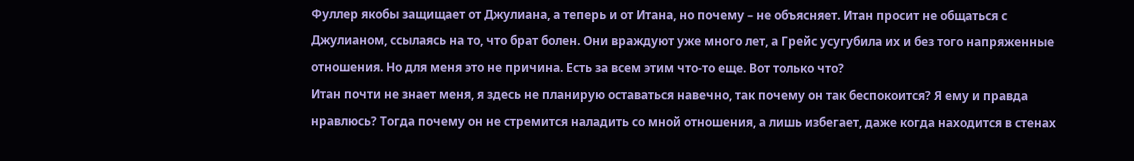Фуллер якобы защищает от Джулиана, а теперь и от Итана, но почему – не объясняет. Итан просит не общаться с Джулианом, ссылаясь на то, что брат болен. Они враждуют уже много лет, а Грейс усугубила их и без того напряженные отношения. Но для меня это не причина. Есть за всем этим что-то еще. Вот только что?
Итан почти не знает меня, я здесь не планирую оставаться навечно, так почему он так беспокоится? Я ему и правда нравлюсь? Тогда почему он не стремится наладить со мной отношения, а лишь избегает, даже когда находится в стенах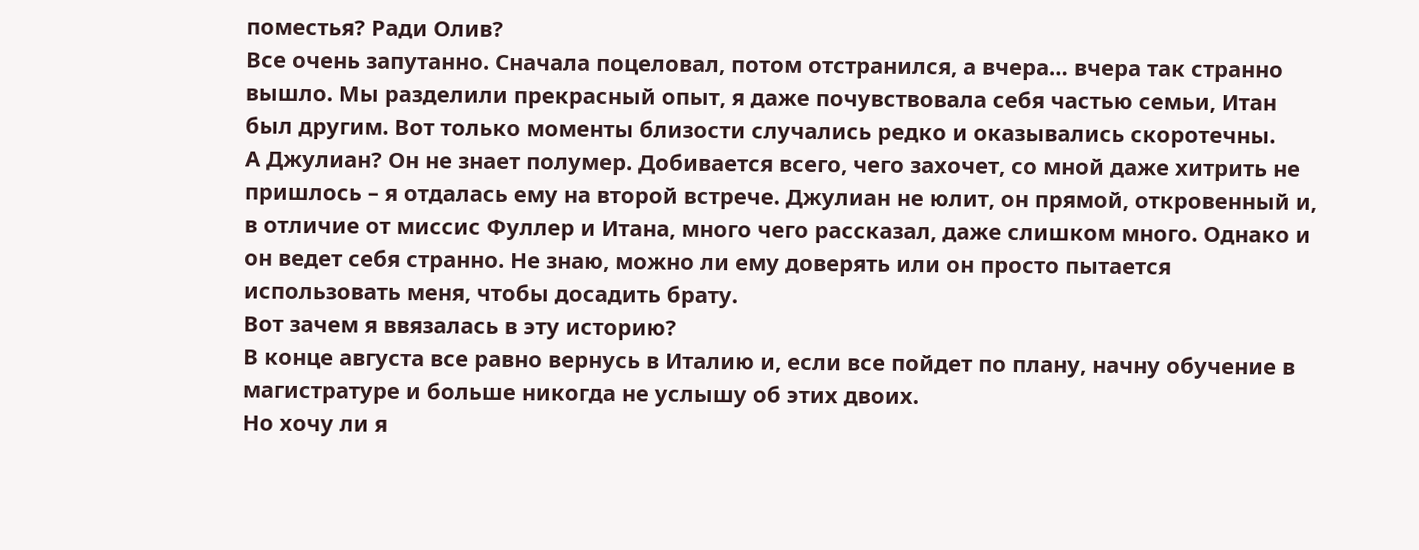поместья? Ради Олив?
Все очень запутанно. Сначала поцеловал, потом отстранился, а вчера… вчера так странно вышло. Мы разделили прекрасный опыт, я даже почувствовала себя частью семьи, Итан был другим. Вот только моменты близости случались редко и оказывались скоротечны.
А Джулиан? Он не знает полумер. Добивается всего, чего захочет, со мной даже хитрить не пришлось – я отдалась ему на второй встрече. Джулиан не юлит, он прямой, откровенный и, в отличие от миссис Фуллер и Итана, много чего рассказал, даже слишком много. Однако и он ведет себя странно. Не знаю, можно ли ему доверять или он просто пытается использовать меня, чтобы досадить брату.
Вот зачем я ввязалась в эту историю?
В конце августа все равно вернусь в Италию и, если все пойдет по плану, начну обучение в магистратуре и больше никогда не услышу об этих двоих.
Но хочу ли я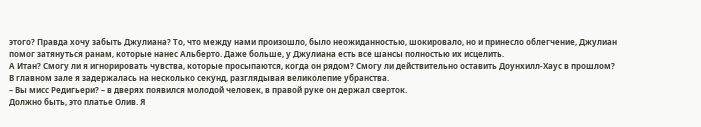этого? Правда хочу забыть Джулиана? То, что между нами произошло, было неожиданностью, шокировало, но и принесло облегчение, Джулиан помог затянуться ранам, которые нанес Альберто. Даже больше, у Джулиана есть все шансы полностью их исцелить.
А Итан? Смогу ли я игнорировать чувства, которые просыпаются, когда он рядом? Смогу ли действительно оставить Доунхилл-Хаус в прошлом?
В главном зале я задержалась на несколько секунд, разглядывая великолепие убранства.
– Вы мисс Редигьери? – в дверях появился молодой человек, в правой руке он держал сверток.
Должно быть, это платье Олив. Я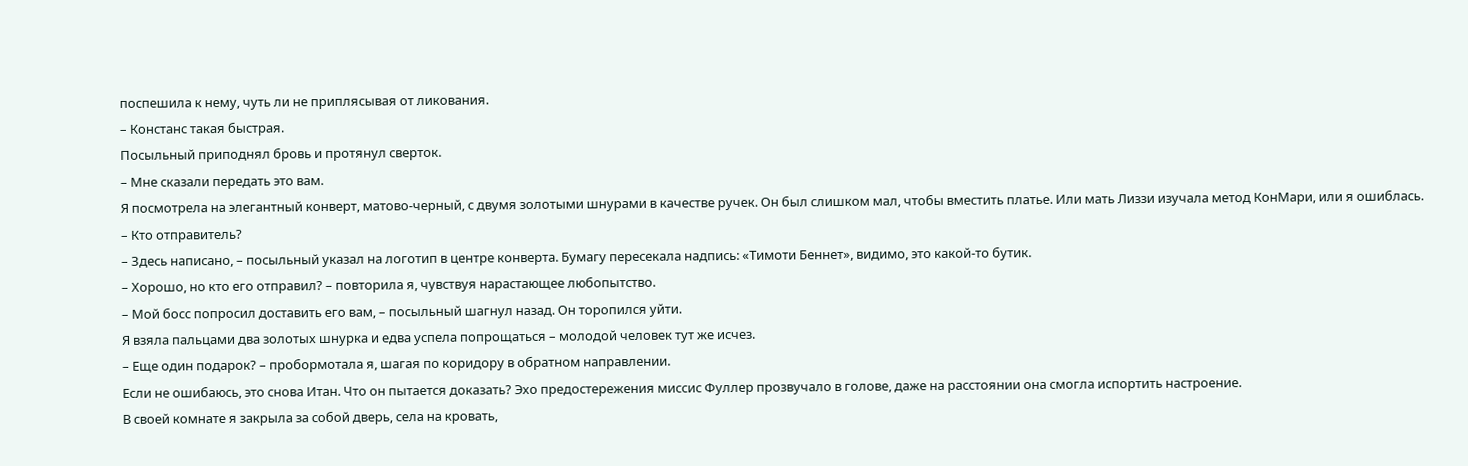поспешила к нему, чуть ли не приплясывая от ликования.
– Констанс такая быстрая.
Посыльный приподнял бровь и протянул сверток.
– Мне сказали передать это вам.
Я посмотрела на элегантный конверт, матово-черный, с двумя золотыми шнурами в качестве ручек. Он был слишком мал, чтобы вместить платье. Или мать Лиззи изучала метод КонМари, или я ошиблась.
– Кто отправитель?
– Здесь написано, – посыльный указал на логотип в центре конверта. Бумагу пересекала надпись: «Тимоти Беннет», видимо, это какой-то бутик.
– Хорошо, но кто его отправил? – повторила я, чувствуя нарастающее любопытство.
– Мой босс попросил доставить его вам, – посыльный шагнул назад. Он торопился уйти.
Я взяла пальцами два золотых шнурка и едва успела попрощаться – молодой человек тут же исчез.
– Еще один подарок? – пробормотала я, шагая по коридору в обратном направлении.
Если не ошибаюсь, это снова Итан. Что он пытается доказать? Эхо предостережения миссис Фуллер прозвучало в голове, даже на расстоянии она смогла испортить настроение.
В своей комнате я закрыла за собой дверь, села на кровать,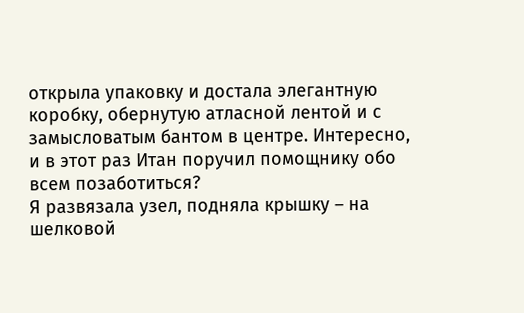открыла упаковку и достала элегантную коробку, обернутую атласной лентой и с замысловатым бантом в центре. Интересно, и в этот раз Итан поручил помощнику обо всем позаботиться?
Я развязала узел, подняла крышку – на шелковой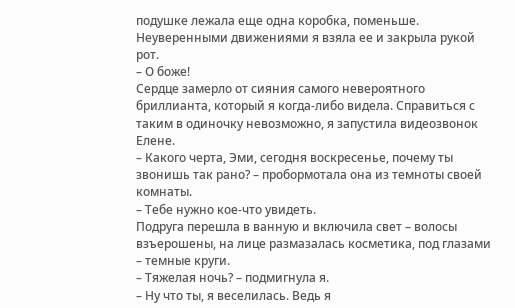подушке лежала еще одна коробка, поменьше. Неуверенными движениями я взяла ее и закрыла рукой рот.
– О боже!
Сердце замерло от сияния самого невероятного бриллианта, который я когда-либо видела. Справиться с таким в одиночку невозможно, я запустила видеозвонок Елене.
– Какого черта, Эми, сегодня воскресенье, почему ты звонишь так рано? – пробормотала она из темноты своей комнаты.
– Тебе нужно кое-что увидеть.
Подруга перешла в ванную и включила свет – волосы взъерошены, на лице размазалась косметика, под глазами – темные круги.
– Тяжелая ночь? – подмигнула я.
– Ну что ты, я веселилась. Ведь я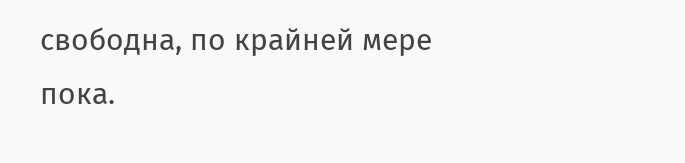свободна, по крайней мере пока.